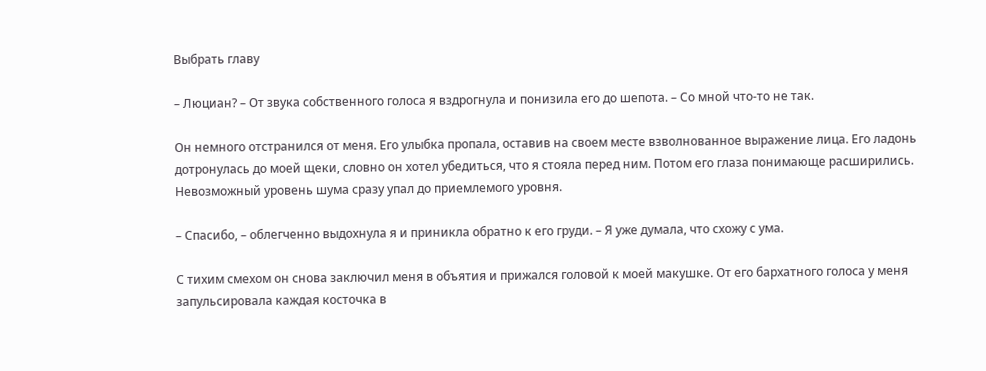Выбрать главу

– Люциан? – От звука собственного голоса я вздрогнула и понизила его до шепота. – Со мной что-то не так.

Он немного отстранился от меня. Его улыбка пропала, оставив на своем месте взволнованное выражение лица. Его ладонь дотронулась до моей щеки, словно он хотел убедиться, что я стояла перед ним. Потом его глаза понимающе расширились. Невозможный уровень шума сразу упал до приемлемого уровня.

– Спасибо, – облегченно выдохнула я и приникла обратно к его груди. – Я уже думала, что схожу с ума.

С тихим смехом он снова заключил меня в объятия и прижался головой к моей макушке. От его бархатного голоса у меня запульсировала каждая косточка в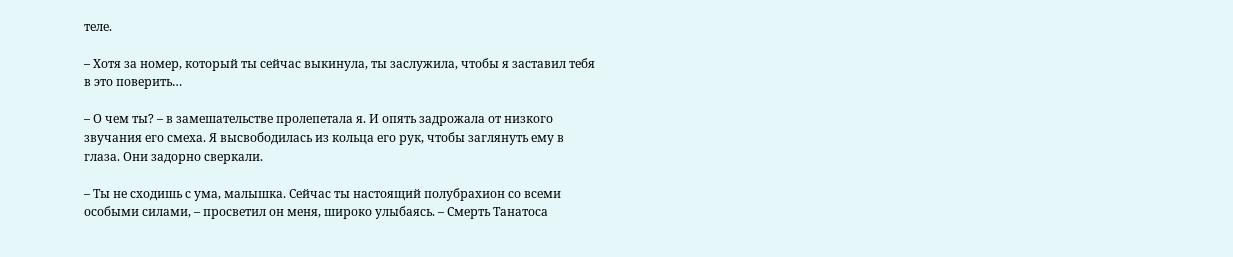теле.

– Хотя за номер, который ты сейчас выкинула, ты заслужила, чтобы я заставил тебя в это поверить…

– О чем ты? – в замешательстве пролепетала я. И опять задрожала от низкого звучания его смеха. Я высвободилась из кольца его рук, чтобы заглянуть ему в глаза. Они задорно сверкали.

– Ты не сходишь с ума, малышка. Сейчас ты настоящий полубрахион со всеми особыми силами, – просветил он меня, широко улыбаясь. – Смерть Танатоса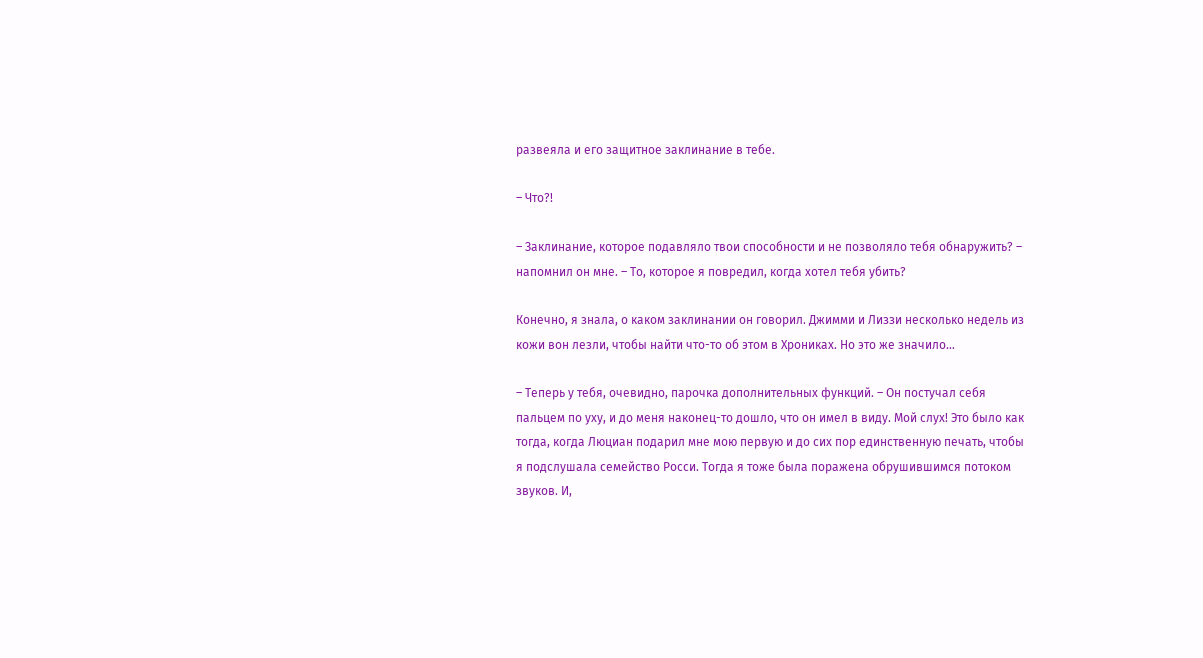развеяла и его защитное заклинание в тебе.

– Что?!

– Заклинание, которое подавляло твои способности и не позволяло тебя обнаружить? – напомнил он мне. – То, которое я повредил, когда хотел тебя убить?

Конечно, я знала, о каком заклинании он говорил. Джимми и Лиззи несколько недель из кожи вон лезли, чтобы найти что-то об этом в Хрониках. Но это же значило…

– Теперь у тебя, очевидно, парочка дополнительных функций. – Он постучал себя пальцем по уху, и до меня наконец-то дошло, что он имел в виду. Мой слух! Это было как тогда, когда Люциан подарил мне мою первую и до сих пор единственную печать, чтобы я подслушала семейство Росси. Тогда я тоже была поражена обрушившимся потоком звуков. И,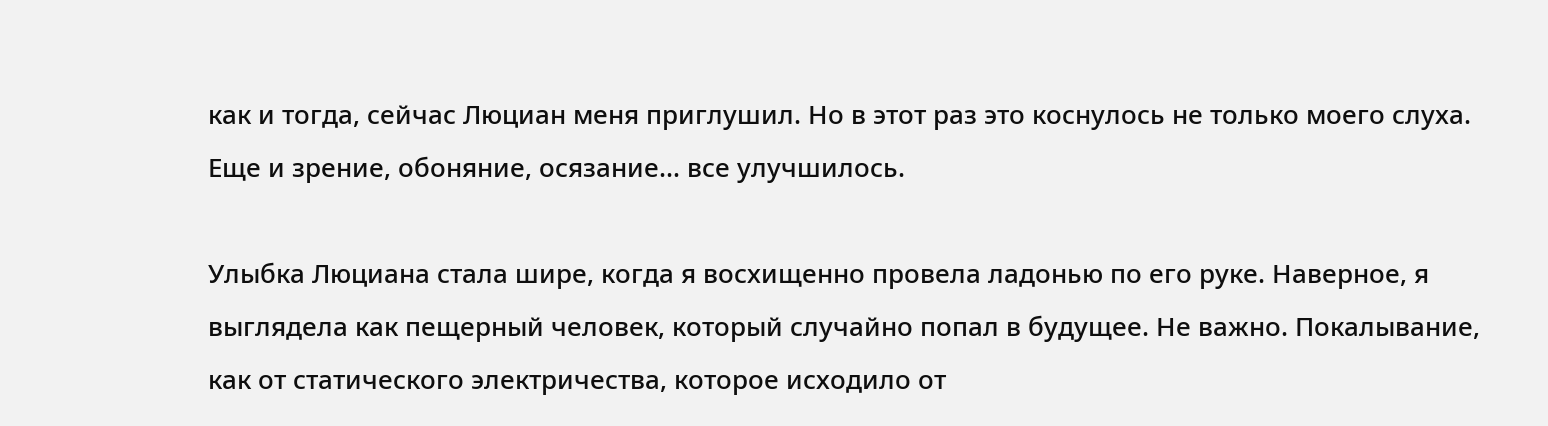как и тогда, сейчас Люциан меня приглушил. Но в этот раз это коснулось не только моего слуха. Еще и зрение, обоняние, осязание… все улучшилось.

Улыбка Люциана стала шире, когда я восхищенно провела ладонью по его руке. Наверное, я выглядела как пещерный человек, который случайно попал в будущее. Не важно. Покалывание, как от статического электричества, которое исходило от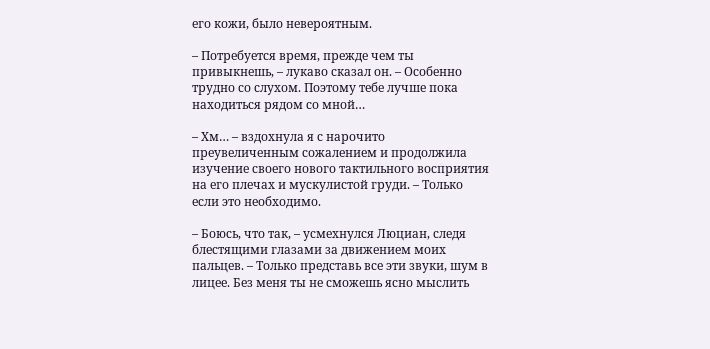его кожи, было невероятным.

– Потребуется время, прежде чем ты привыкнешь, – лукаво сказал он. – Особенно трудно со слухом. Поэтому тебе лучше пока находиться рядом со мной…

– Хм… – вздохнула я с нарочито преувеличенным сожалением и продолжила изучение своего нового тактильного восприятия на его плечах и мускулистой груди. – Только если это необходимо.

– Боюсь, что так, – усмехнулся Люциан, следя блестящими глазами за движением моих пальцев. – Только представь все эти звуки, шум в лицее. Без меня ты не сможешь ясно мыслить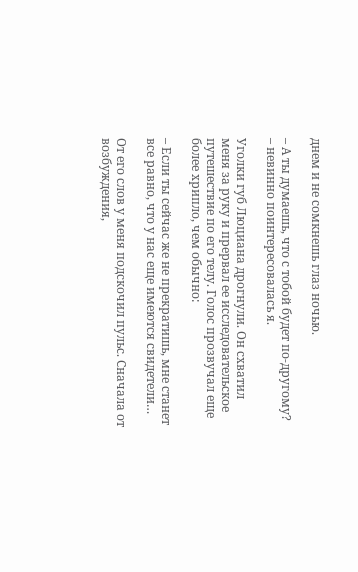днем и не сомкнешь глаз ночью.

– А ты думаешь, что с тобой будет по-другому? – невинно поинтересовалась я.

Уголки губ Люциана дрогнули. Он схватил меня за руку и прервал ее исследовательское путешествие по его телу. Голос прозвучал еще более хрипло, чем обычно:

– Если ты сейчас же не прекратишь, мне станет все равно, что у нас еще имеются свидетели…

От его слов у меня подскочил пульс. Сначала от возбуждения,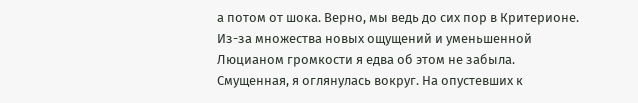а потом от шока. Верно, мы ведь до сих пор в Критерионе. Из-за множества новых ощущений и уменьшенной Люцианом громкости я едва об этом не забыла. Смущенная, я оглянулась вокруг. На опустевших к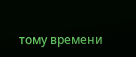тому времени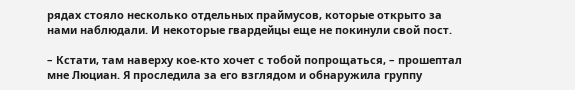рядах стояло несколько отдельных праймусов, которые открыто за нами наблюдали. И некоторые гвардейцы еще не покинули свой пост.

– Кстати, там наверху кое-кто хочет с тобой попрощаться, – прошептал мне Люциан. Я проследила за его взглядом и обнаружила группу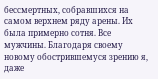бессмертных, собравшихся на самом верхнем ряду арены. Их была примерно сотня. Все мужчины. Благодаря своему новому обострившемуся зрению я, даже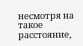несмотря на такое расстояние,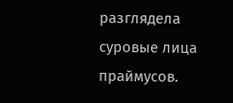разглядела суровые лица праймусов.